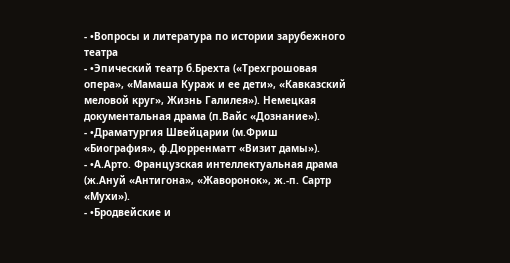- •Вопросы и литература по истории зарубежного театра
- •Эпический театр б.Брехта («Трехгрошовая опера», «Мамаша Кураж и ее дети», «Кавказский меловой круг», Жизнь Галилея»). Немецкая документальная драма (п.Вайс «Дознание»).
- •Драматургия Швейцарии (м.Фриш «Биография», ф.Дюрренматт «Визит дамы»).
- •А.Арто. Французская интеллектуальная драма (ж.Ануй «Антигона», «Жаворонок», ж.-п. Сартр «Мухи»).
- •Бродвейские и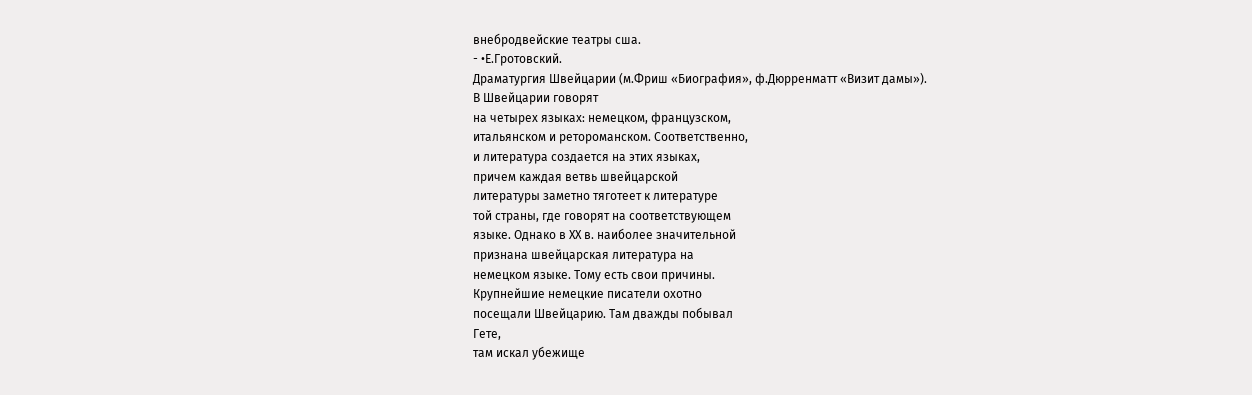внебродвейские театры сша.
- •Е.Гротовский.
Драматургия Швейцарии (м.Фриш «Биография», ф.Дюрренматт «Визит дамы»).
В Швейцарии говорят
на четырех языках: немецком, французском,
итальянском и ретороманском. Соответственно,
и литература создается на этих языках,
причем каждая ветвь швейцарской
литературы заметно тяготеет к литературе
той страны, где говорят на соответствующем
языке. Однако в ХХ в. наиболее значительной
признана швейцарская литература на
немецком языке. Тому есть свои причины.
Крупнейшие немецкие писатели охотно
посещали Швейцарию. Там дважды побывал
Гете,
там искал убежище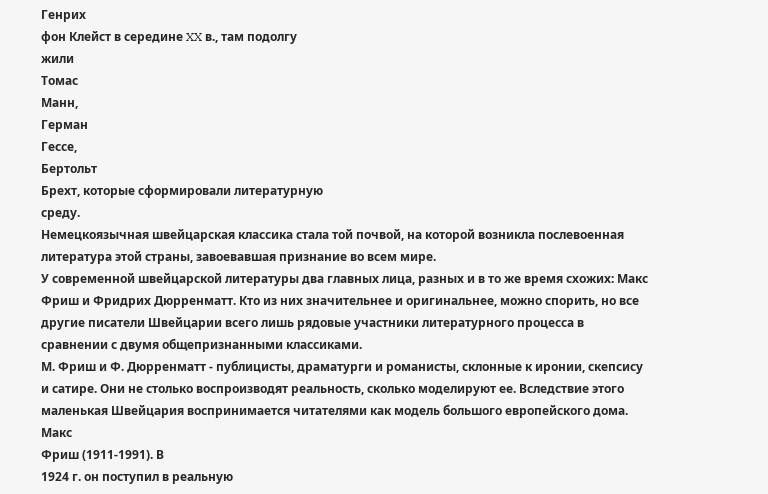Генрих
фон Клейст в середине XX в., там подолгу
жили
Томас
Манн,
Герман
Гессе,
Бертольт
Брехт, которые сформировали литературную
среду.
Немецкоязычная швейцарская классика стала той почвой, на которой возникла послевоенная литература этой страны, завоевавшая признание во всем мире.
У современной швейцарской литературы два главных лица, разных и в то же время схожих: Макс Фриш и Фридрих Дюрренматт. Кто из них значительнее и оригинальнее, можно спорить, но все другие писатели Швейцарии всего лишь рядовые участники литературного процесса в сравнении с двумя общепризнанными классиками.
М. Фриш и Ф. Дюрренматт - публицисты, драматурги и романисты, склонные к иронии, скепсису и сатире. Они не столько воспроизводят реальность, сколько моделируют ее. Вследствие этого маленькая Швейцария воспринимается читателями как модель большого европейского дома.
Макс
Фриш (1911-1991). В
1924 г. он поступил в реальную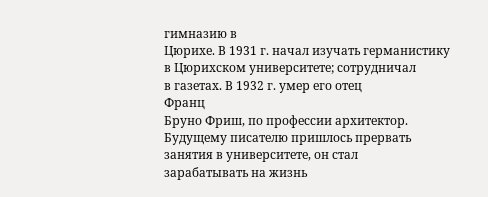гимназию в
Цюрихе. В 1931 г. начал изучать германистику
в Цюрихском университете; сотрудничал
в газетах. В 1932 г. умер его отец
Франц
Бруно Фриш, по профессии архитектор.
Будущему писателю пришлось прервать
занятия в университете, он стал
зарабатывать на жизнь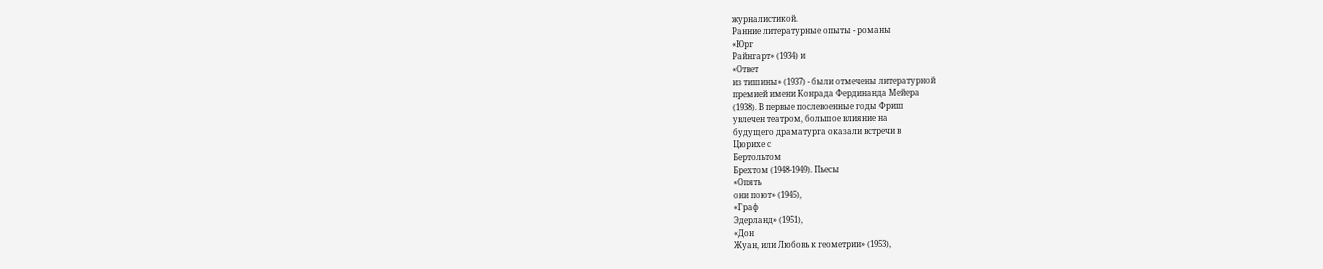журналистикой.
Ранние литературные опыты - романы
«Юрг
Райнгарт» (1934) и
«Ответ
из тишины» (1937) - были отмечены литературной
премией имени Конрада Фердинанда Мейера
(1938). В первые послевоенные годы Фриш
увлечен театром, большое влияние на
будущего драматурга оказали встречи в
Цюрихе с
Бертольтом
Брехтом (1948-1949). Пьесы
«Опять
они поют» (1945),
«Граф
Эдерланд» (1951),
«Дон
Жуан, или Любовь к геометрии» (1953),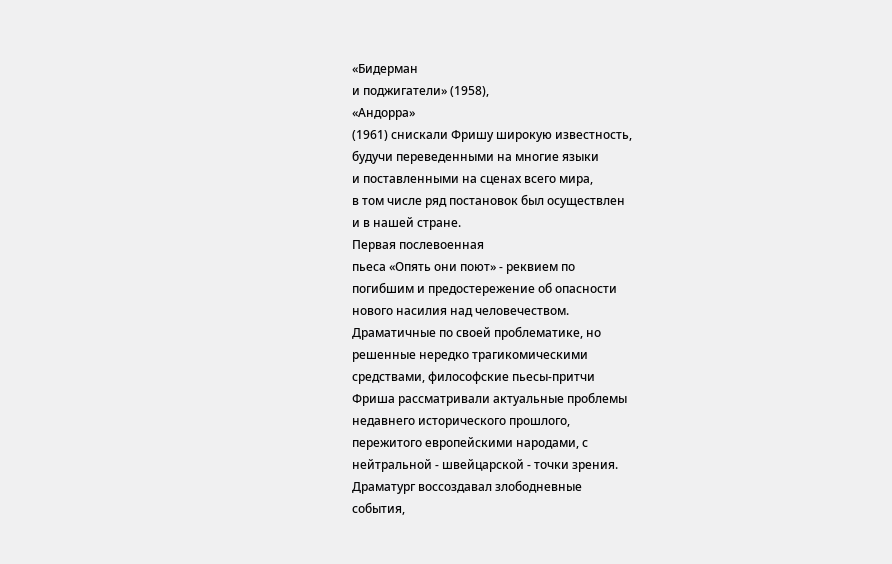«Бидерман
и поджигатели» (1958),
«Андорра»
(1961) снискали Фришу широкую известность,
будучи переведенными на многие языки
и поставленными на сценах всего мира,
в том числе ряд постановок был осуществлен
и в нашей стране.
Первая послевоенная
пьеса «Опять они поют» - реквием по
погибшим и предостережение об опасности
нового насилия над человечеством.
Драматичные по своей проблематике, но
решенные нередко трагикомическими
средствами, философские пьесы-притчи
Фриша рассматривали актуальные проблемы
недавнего исторического прошлого,
пережитого европейскими народами, с
нейтральной - швейцарской - точки зрения.
Драматург воссоздавал злободневные
события,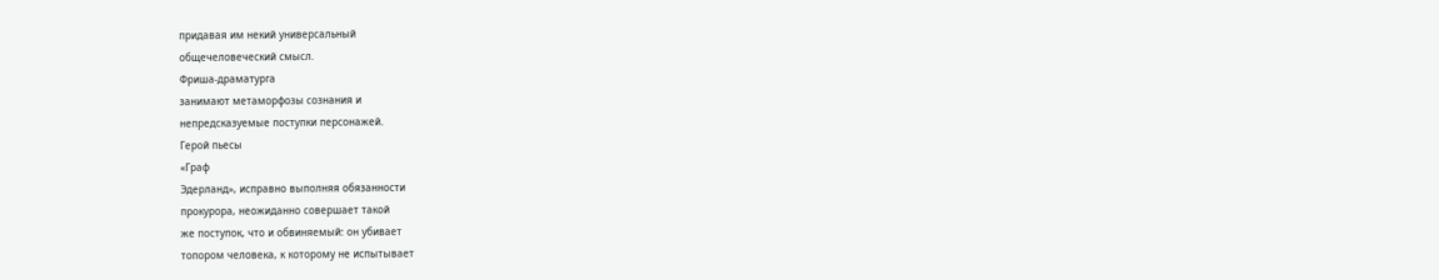придавая им некий универсальный
общечеловеческий смысл.
Фриша-драматурга
занимают метаморфозы сознания и
непредсказуемые поступки персонажей.
Герой пьесы
«Граф
Эдерланд», исправно выполняя обязанности
прокурора, неожиданно совершает такой
же поступок, что и обвиняемый: он убивает
топором человека, к которому не испытывает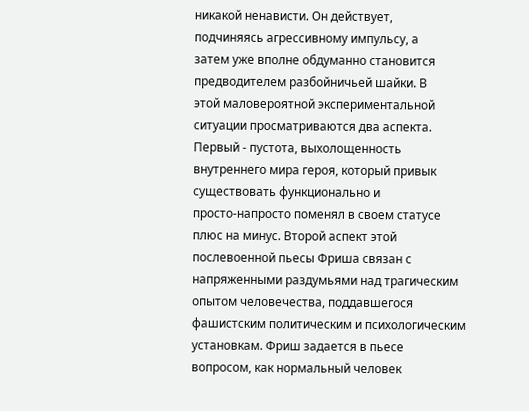никакой ненависти. Он действует,
подчиняясь агрессивному импульсу, а
затем уже вполне обдуманно становится
предводителем разбойничьей шайки. В
этой маловероятной экспериментальной
ситуации просматриваются два аспекта.
Первый - пустота, выхолощенность
внутреннего мира героя, который привык
существовать функционально и
просто-напросто поменял в своем статусе
плюс на минус. Второй аспект этой
послевоенной пьесы Фриша связан с
напряженными раздумьями над трагическим
опытом человечества, поддавшегося
фашистским политическим и психологическим
установкам. Фриш задается в пьесе
вопросом, как нормальный человек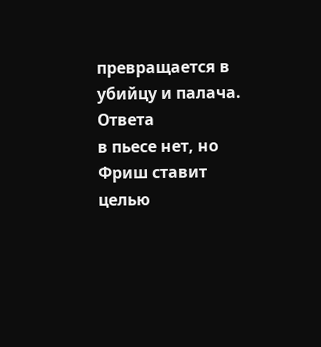превращается в убийцу и палача. Ответа
в пьесе нет, но Фриш ставит целью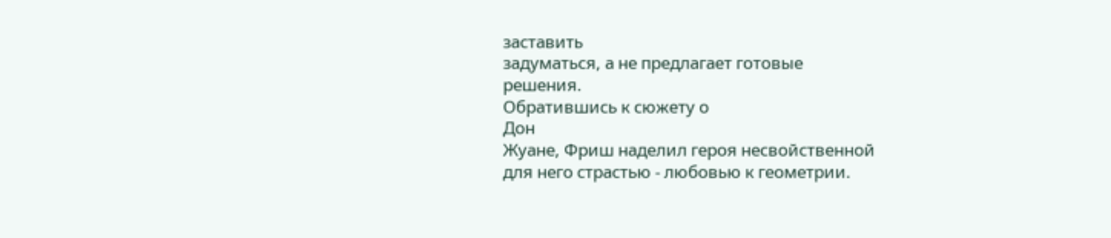заставить
задуматься, а не предлагает готовые
решения.
Обратившись к сюжету о
Дон
Жуане, Фриш наделил героя несвойственной
для него страстью - любовью к геометрии.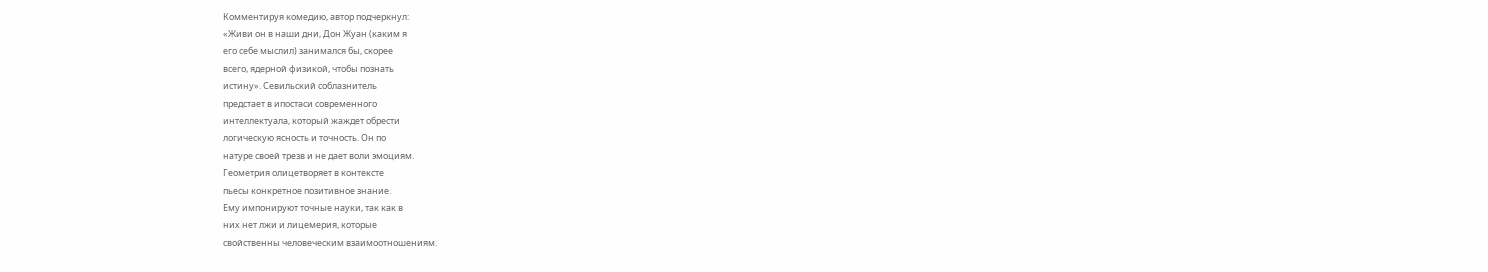Комментируя комедию, автор подчеркнул:
«Живи он в наши дни, Дон Жуан (каким я
его себе мыслил) занимался бы, скорее
всего, ядерной физикой, чтобы познать
истину». Севильский соблазнитель
предстает в ипостаси современного
интеллектуала, который жаждет обрести
логическую ясность и точность. Он по
натуре своей трезв и не дает воли эмоциям.
Геометрия олицетворяет в контексте
пьесы конкретное позитивное знание.
Ему импонируют точные науки, так как в
них нет лжи и лицемерия, которые
свойственны человеческим взаимоотношениям.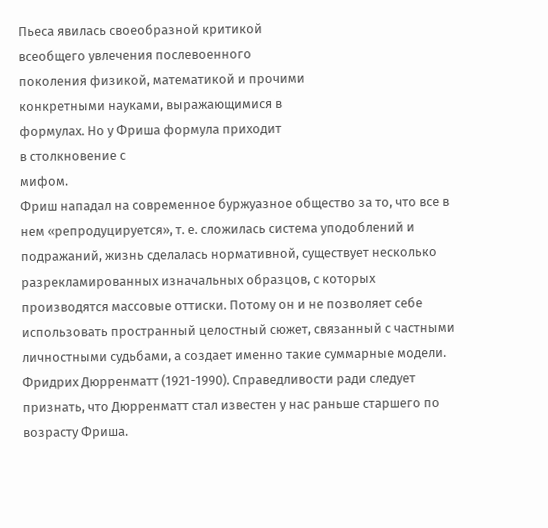Пьеса явилась своеобразной критикой
всеобщего увлечения послевоенного
поколения физикой, математикой и прочими
конкретными науками, выражающимися в
формулах. Но у Фриша формула приходит
в столкновение с
мифом.
Фриш нападал на современное буржуазное общество за то, что все в нем «репродуцируется», т. е. сложилась система уподоблений и подражаний, жизнь сделалась нормативной, существует несколько разрекламированных изначальных образцов, с которых производятся массовые оттиски. Потому он и не позволяет себе использовать пространный целостный сюжет, связанный с частными личностными судьбами, а создает именно такие суммарные модели.
Фридрих Дюрренматт (1921-1990). Справедливости ради следует признать, что Дюрренматт стал известен у нас раньше старшего по возрасту Фриша.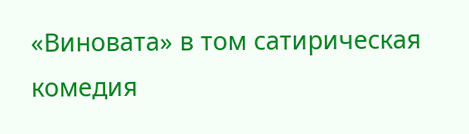«Виновата» в том сатирическая комедия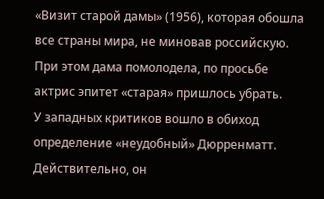«Визит старой дамы» (1956), которая обошла все страны мира, не миновав российскую. При этом дама помолодела, по просьбе актрис эпитет «старая» пришлось убрать.
У западных критиков вошло в обиход определение «неудобный» Дюрренматт. Действительно, он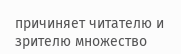причиняет читателю и зрителю множество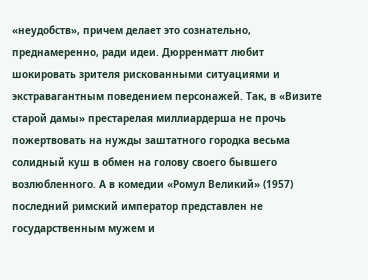«неудобств», причем делает это сознательно, преднамеренно, ради идеи. Дюрренматт любит шокировать зрителя рискованными ситуациями и экстравагантным поведением персонажей. Так, в «Визите старой дамы» престарелая миллиардерша не прочь пожертвовать на нужды заштатного городка весьма солидный куш в обмен на голову своего бывшего возлюбленного. А в комедии «Ромул Великий» (1957) последний римский император представлен не государственным мужем и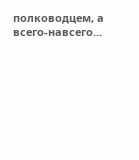полководцем, а всего-навсего...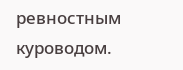ревностным куроводом.